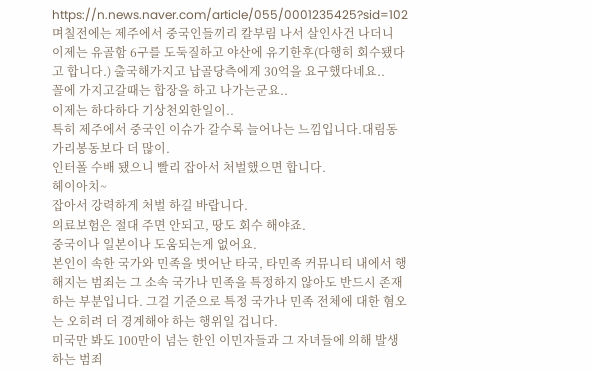https://n.news.naver.com/article/055/0001235425?sid=102
며칠전에는 제주에서 중국인들끼리 칼부림 나서 살인사건 나더니
이제는 유골함 6구를 도둑질하고 야산에 유기한후(다행히 회수됐다고 합니다.) 출국해가지고 납골당측에게 30억을 요구했다네요..
꼴에 가지고갈때는 합장을 하고 나가는군요..
이제는 하다하다 기상천외한일이..
특히 제주에서 중국인 이슈가 갈수록 늘어나는 느낌입니다.대림동 가리봉동보다 더 많이.
인터폴 수배 됐으니 빨리 잡아서 처벌했으면 합니다.
헤이아치~
잡아서 강력하게 처벌 하길 바랍니다.
의료보험은 절대 주면 안되고, 땅도 회수 해야죠.
중국이나 일본이나 도움되는게 없어요.
본인이 속한 국가와 민족을 벗어난 타국, 타민족 커뮤니티 내에서 행해지는 범죄는 그 소속 국가나 민족을 특정하지 않아도 반드시 존재하는 부분입니다. 그걸 기준으로 특정 국가나 민족 전체에 대한 혐오는 오히려 더 경계해야 하는 행위일 겁니다.
미국만 봐도 100만이 넘는 한인 이민자들과 그 자녀들에 의해 발생하는 범죄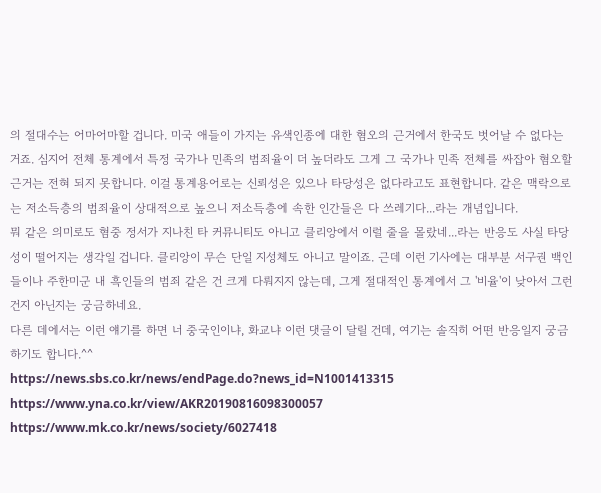의 절대수는 어마어마할 겁니다. 미국 애들이 가지는 유색인종에 대한 혐오의 근거에서 한국도 벗어날 수 없다는 거죠. 심지어 전체 통계에서 특정 국가나 민족의 범죄율이 더 높더라도 그게 그 국가나 민족 전체를 싸잡아 혐오할 근거는 전혀 되지 못합니다. 이걸 통계용어로는 신뢰성은 있으나 타당성은 없다라고도 표현합니다. 같은 맥락으로는 저소득층의 범죄율이 상대적으로 높으니 저소득층에 속한 인간들은 다 쓰레기다...라는 개념입니다.
뭐 같은 의미로도 혐중 정서가 지나친 타 커뮤니티도 아니고 클리앙에서 이럴 줄을 몰랐네...라는 반응도 사실 타당성이 떨어지는 생각일 겁니다. 클리앙이 무슨 단일 지성체도 아니고 말이죠. 근데 이런 기사에는 대부분 서구권 백인들이나 주한미군 내 흑인들의 범죄 같은 건 크게 다뤄지지 않는데, 그게 절대적인 통계에서 그 '비율'이 낮아서 그런 건지 아닌지는 궁금하네요.
다른 데에서는 이런 얘기를 하면 너 중국인이냐, 화교냐 이런 댓글이 달릴 건데, 여기는 솔직히 어떤 반응일지 궁금하기도 합니다.^^
https://news.sbs.co.kr/news/endPage.do?news_id=N1001413315
https://www.yna.co.kr/view/AKR20190816098300057
https://www.mk.co.kr/news/society/6027418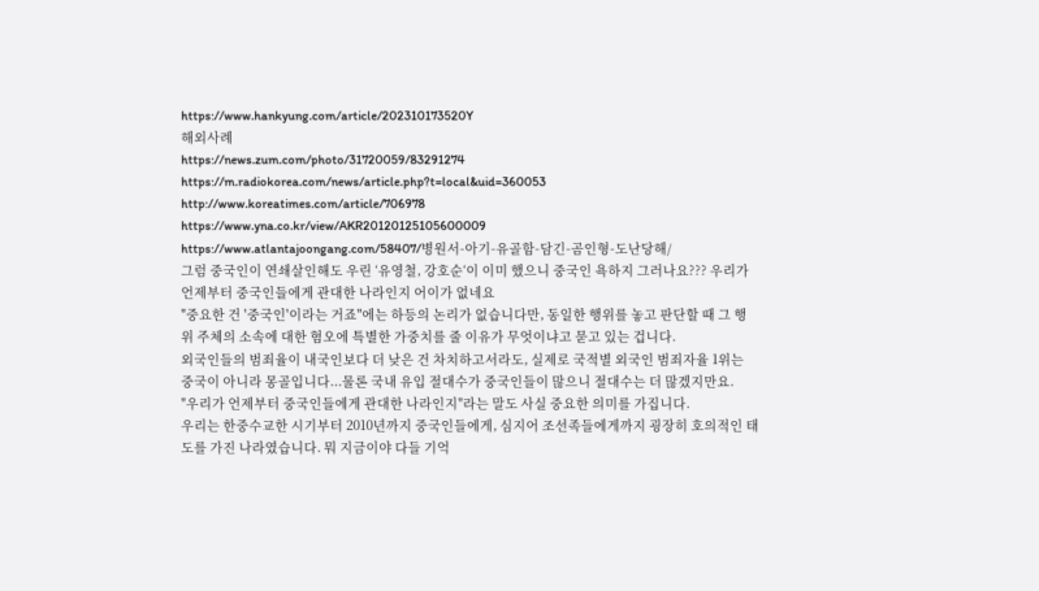https://www.hankyung.com/article/202310173520Y
해외사례
https://news.zum.com/photo/31720059/83291274
https://m.radiokorea.com/news/article.php?t=local&uid=360053
http://www.koreatimes.com/article/706978
https://www.yna.co.kr/view/AKR20120125105600009
https://www.atlantajoongang.com/58407/병원서-아기-유골함-담긴-곰인형-도난당해/
그럼 중국인이 연쇄살인해도 우린 ‘유영철, 강호순‘이 이미 했으니 중국인 욕하지 그러나요??? 우리가 언제부터 중국인들에게 관대한 나라인지 어이가 없네요
"중요한 건 '중국인'이라는 거죠"에는 하등의 논리가 없습니다만, 동일한 행위를 놓고 판단할 때 그 행위 주체의 소속에 대한 혐오에 특별한 가중치를 줄 이유가 무엇이냐고 묻고 있는 겁니다.
외국인들의 범죄율이 내국인보다 더 낮은 건 차치하고서라도, 실제로 국적별 외국인 범죄자율 1위는 중국이 아니라 몽골입니다...물론 국내 유입 절대수가 중국인들이 많으니 절대수는 더 많겠지만요.
"우리가 언제부터 중국인들에게 관대한 나라인지"라는 말도 사실 중요한 의미를 가집니다.
우리는 한중수교한 시기부터 2010년까지 중국인들에게, 심지어 조선족들에게까지 굉장히 호의적인 태도를 가진 나라였습니다. 뭐 지금이야 다들 기억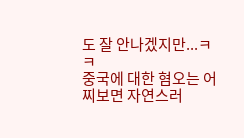도 잘 안나겠지만...ㅋㅋ
중국에 대한 혐오는 어찌보면 자연스러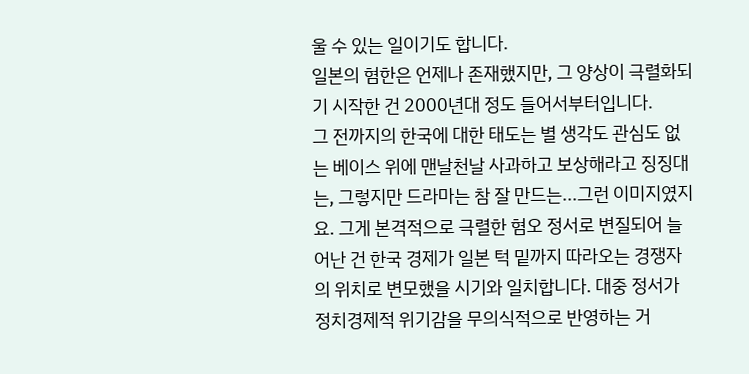울 수 있는 일이기도 합니다.
일본의 혐한은 언제나 존재했지만, 그 양상이 극렬화되기 시작한 건 2000년대 정도 들어서부터입니다.
그 전까지의 한국에 대한 태도는 별 생각도 관심도 없는 베이스 위에 맨날천날 사과하고 보상해라고 징징대는, 그렇지만 드라마는 참 잘 만드는...그런 이미지였지요. 그게 본격적으로 극렬한 혐오 정서로 변질되어 늘어난 건 한국 경제가 일본 턱 밑까지 따라오는 경쟁자의 위치로 변모했을 시기와 일치합니다. 대중 정서가 정치경제적 위기감을 무의식적으로 반영하는 거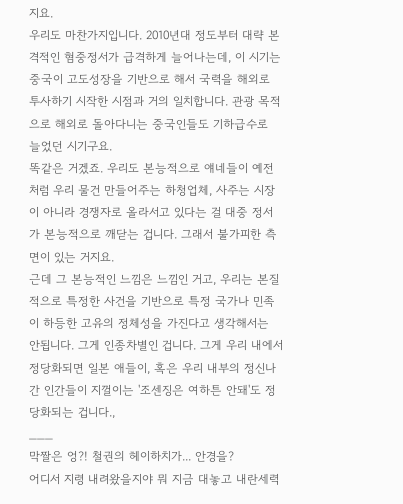지요.
우리도 마찬가지입니다. 2010년대 정도부터 대략 본격적인 혐중정서가 급격하게 늘어나는데, 이 시기는 중국이 고도성장을 기반으로 해서 국력을 해외로 투사하기 시작한 시점과 거의 일치합니다. 관광 목적으로 해외로 돌아다니는 중국인들도 기하급수로 늘었던 시기구요.
똑같은 거겠죠. 우리도 본능적으로 얘네들이 예전처럼 우리 물건 만들어주는 하청업체, 사주는 시장이 아니라 경쟁자로 올라서고 있다는 걸 대중 정서가 본능적으로 깨닫는 겁니다. 그래서 불가피한 측면이 있는 거지요.
근데 그 본능적인 느낌은 느낌인 거고, 우리는 본질적으로 특정한 사건을 기반으로 특정 국가나 민족이 하등한 고유의 정체성을 가진다고 생각해서는 안됩니다. 그게 인종차별인 겁니다. 그게 우리 내에서 정당화되면 일본 애들이, 혹은 우리 내부의 정신나간 인간들이 지껄이는 '조센징은 여하튼 안돼'도 정당화되는 겁니다.,
___
막짤은 엉?! 철권의 헤이하치가... 안경을?
어디서 지령 내려왔을지야 뭐 지금 대놓고 내란세력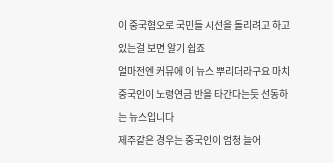이 중국혐오로 국민들 시선을 돌리려고 하고 있는걸 보면 알기 쉽죠
얼마전엔 커뮤에 이 뉴스 뿌리더라구요 마치 중국인이 노령연금 반을 타간다는듯 선동하는 뉴스입니다
제주같은 경우는 중국인이 엄청 늘어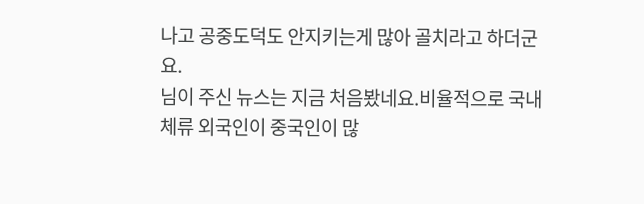나고 공중도덕도 안지키는게 많아 골치라고 하더군요.
님이 주신 뉴스는 지금 처음봤네요.비율적으로 국내체류 외국인이 중국인이 많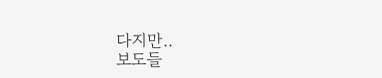다지만..
보도들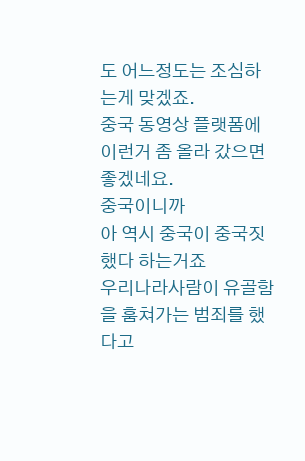도 어느정도는 조심하는게 맞겠죠.
중국 동영상 플랫폼에 이런거 좀 올라 갔으면 좋겠네요.
중국이니까
아 역시 중국이 중국짓 했다 하는거죠
우리나라사람이 유골함을 훔쳐가는 범죄를 했다고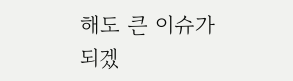해도 큰 이슈가 되겠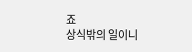죠
상식밖의 일이니